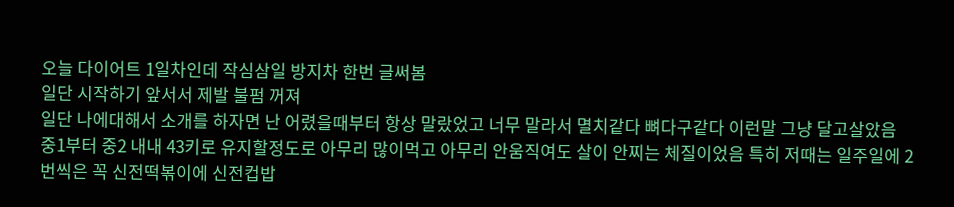오늘 다이어트 1일차인데 작심삼일 방지차 한번 글써봄
일단 시작하기 앞서서 제발 불펌 꺼져
일단 나에대해서 소개를 하자면 난 어렸을때부터 항상 말랐었고 너무 말라서 멸치같다 뼈다구같다 이런말 그냥 달고살았음
중1부터 중2 내내 43키로 유지할정도로 아무리 많이먹고 아무리 안움직여도 살이 안찌는 체질이었음 특히 저때는 일주일에 2번씩은 꼭 신전떡볶이에 신전컵밥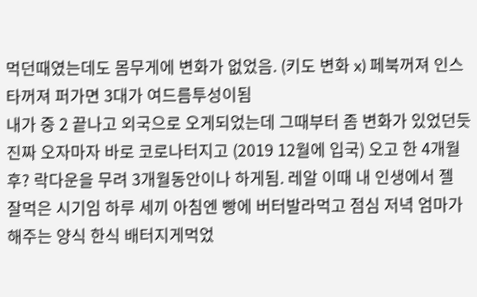먹던때였는데도 몸무게에 변화가 없었음. (키도 변화 x) 페북꺼져 인스타꺼져 퍼가면 3대가 여드름투성이됨
내가 중 2 끝나고 외국으로 오게되었는데 그때부터 좀 변화가 있었던듯
진짜 오자마자 바로 코로나터지고 (2019 12월에 입국) 오고 한 4개월 후? 락다운을 무려 3개월동안이나 하게됨. 레알 이때 내 인생에서 젤 잘먹은 시기임 하루 세끼 아침엔 빵에 버터발라먹고 점심 저녁 엄마가해주는 양식 한식 배터지게먹었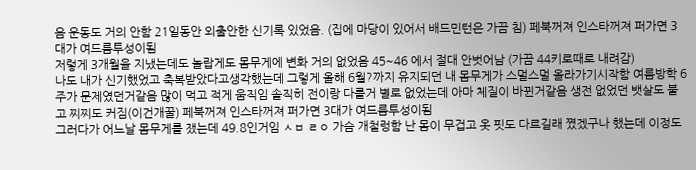음 운동도 거의 안함 21일동안 외출안한 신기록 있었음. (집에 마당이 있어서 배드민턴은 가끔 침) 페북꺼져 인스타꺼져 퍼가면 3대가 여드름투성이됨
저렇게 3개월을 지냈는데도 놀랍게도 몸무게에 변화 거의 없었음 45~46 에서 절대 안벗어남 (가끔 44키로때로 내려감)
나도 내가 신기했었고 축복받았다고생각했는데 그렇게 올해 6월?까지 유지되던 내 몸무게가 스멀스멀 올라가기시작함 여름방학 6주가 문제였던거같음 많이 먹고 적게 움직임 솔직히 전이랑 다를거 별로 없었는데 아마 체질이 바뀐거같음 생전 없었던 뱃살도 붙고 찌찌도 커짐(이건개꿀) 페북꺼져 인스타꺼져 퍼가면 3대가 여드름투성이됨
그러다가 어느날 몸무게를 쟀는데 49.8인거임 ㅅㅂ ㄹㅇ 가슴 개철렁함 난 몸이 무겁고 옷 핏도 다르길래 쪘겠구나 했는데 이정도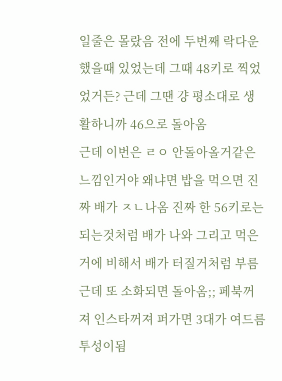일줄은 몰랐음 전에 두번째 락다운했을때 있었는데 그때 48키로 찍었었거든? 근데 그땐 걍 평소대로 생활하니까 46으로 돌아옴
근데 이번은 ㄹㅇ 안돌아올거같은느낌인거야 왜냐면 밥을 먹으면 진짜 배가 ㅈㄴ나옴 진짜 한 56키로는 되는것처럼 배가 나와 그리고 먹은거에 비해서 배가 터질거처럼 부름 근데 또 소화되면 돌아옴;; 페북꺼져 인스타꺼져 퍼가면 3대가 여드름투성이됨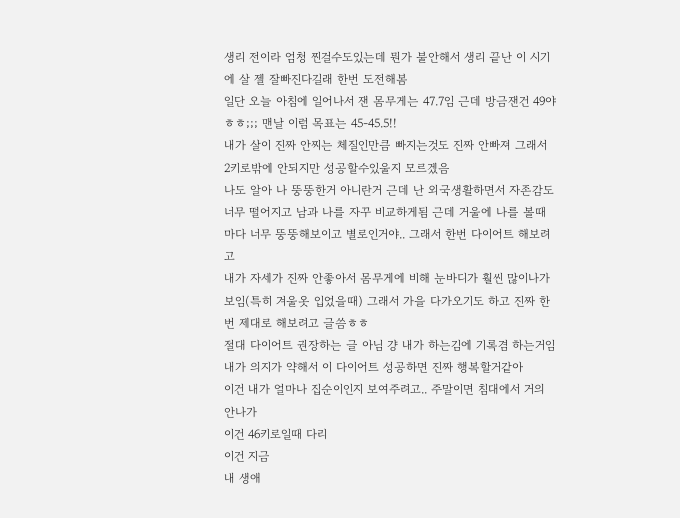생리 전이라 엄청 찐걸수도있는데 뭔가 불안해서 생리 끝난 이 시기에 살 젤 잘빠진다길래 한번 도전해봄
일단 오늘 아침에 일어나서 잰 몸무게는 47.7임 근데 방금잰건 49야ㅎㅎ;;; 맨날 이럼 목표는 45-45.5!!
내가 살이 진짜 안찌는 체질인만큼 빠지는것도 진짜 안빠져 그래서 2키로밖에 안되지만 성공할수있울지 모르겠음
나도 알아 나 뚱뚱한거 아니란거 근데 난 외국생활하면서 자존감도 너무 떨어지고 남과 나를 자꾸 비교하게됨 근데 거울에 나를 볼때마다 너무 뚱뚱해보이고 별로인거야.. 그래서 한번 다이어트 해보려고
내가 자세가 진짜 안좋아서 몸무게에 비해 눈바디가 훨씬 많이나가보임(특히 겨울옷 입었을때) 그래서 가을 다가오기도 하고 진짜 한번 제대로 해보려고 글씀ㅎㅎ
절대 다이어트 권장하는 글 아님 걍 내가 하는김에 기록겸 하는거임 내가 의지가 약해서 이 다이어트 성공하면 진짜 행복할거같아
이건 내가 얼마나 집순이인지 보여주려고.. 주말이면 침대에서 거의 안나가
이건 46키로일때 다리
이건 지금
내 생애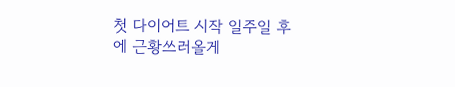첫 다이어트 시작 일주일 후에 근황쓰러올게